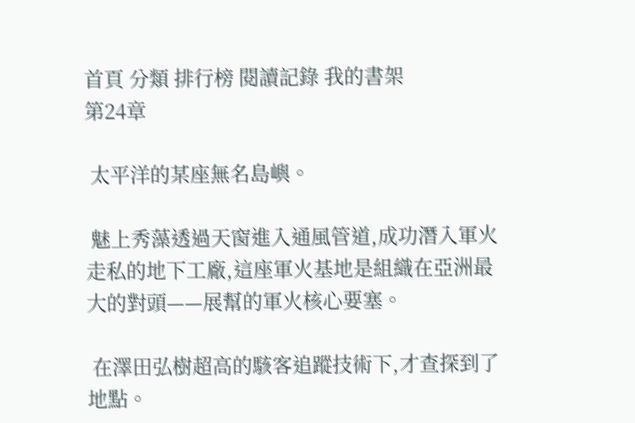首頁 分類 排行榜 閱讀記錄 我的書架
第24章

 太平洋的某座無名島嶼。

 魅上秀藻透過天窗進入通風管道,成功潛入軍火走私的地下工廠,這座軍火基地是組織在亞洲最大的對頭——展幫的軍火核心要塞。

 在澤田弘樹超高的駭客追蹤技術下,才查探到了地點。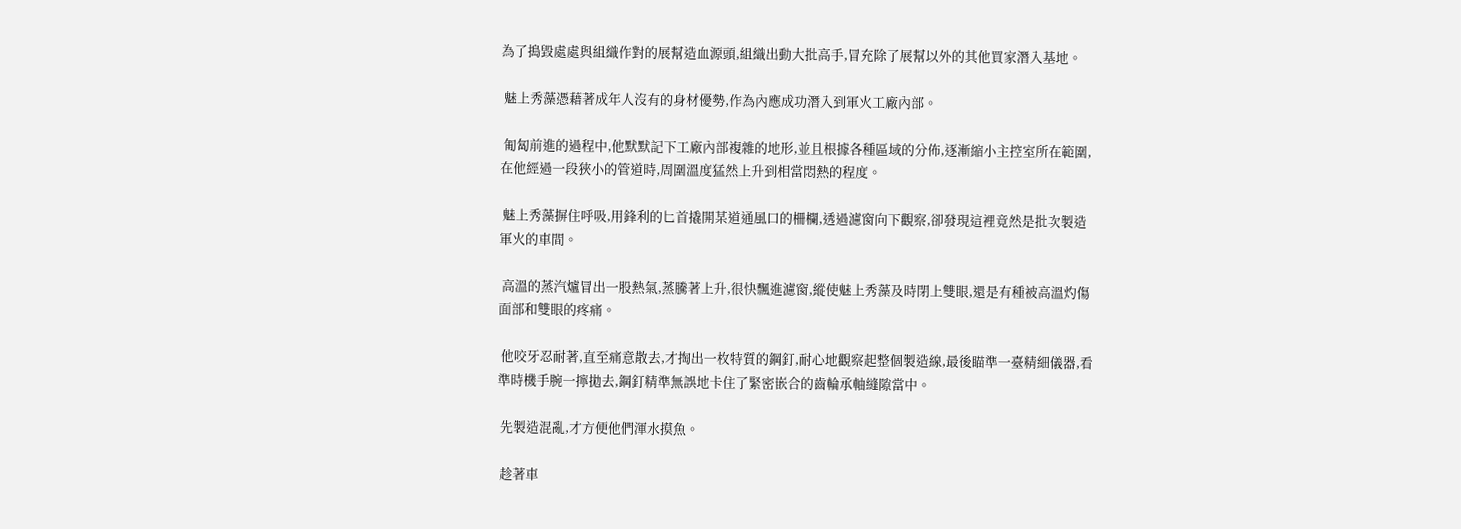為了搗毀處處與組織作對的展幫造血源頭,組織出動大批高手,冒充除了展幫以外的其他買家潛入基地。

 魅上秀藻憑藉著成年人沒有的身材優勢,作為內應成功潛入到軍火工廠內部。

 匍匐前進的過程中,他默默記下工廠內部複雜的地形,並且根據各種區域的分佈,逐漸縮小主控室所在範圍,在他經過一段狹小的管道時,周圍溫度猛然上升到相當悶熱的程度。

 魅上秀藻摒住呼吸,用鋒利的匕首撬開某道通風口的柵欄,透過濾窗向下觀察,卻發現這裡竟然是批次製造軍火的車間。

 高溫的蒸汽爐冒出一股熱氣,蒸騰著上升,很快飄進濾窗,縱使魅上秀藻及時閉上雙眼,還是有種被高溫灼傷面部和雙眼的疼痛。

 他咬牙忍耐著,直至痛意散去,才掏出一枚特質的鋼釘,耐心地觀察起整個製造線,最後瞄準一臺精細儀器,看準時機手腕一擰拋去,鋼釘精準無誤地卡住了緊密嵌合的齒輪承軸縫隙當中。

 先製造混亂,才方便他們渾水摸魚。

 趁著車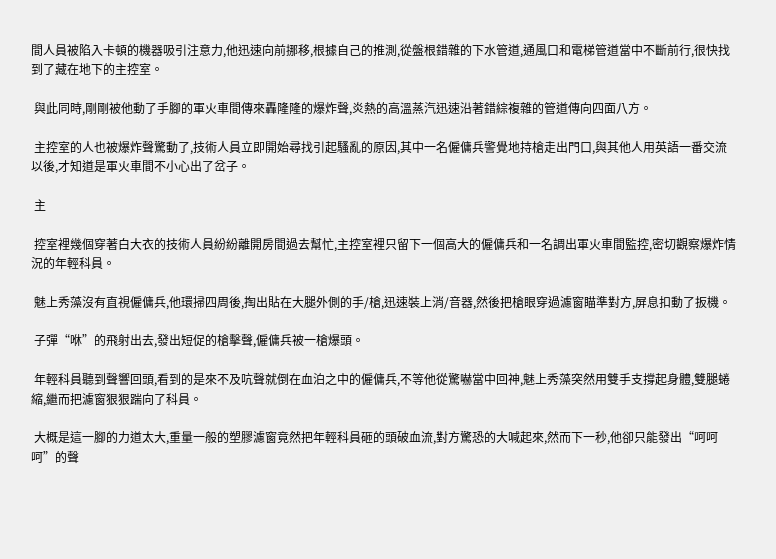間人員被陷入卡頓的機器吸引注意力,他迅速向前挪移,根據自己的推測,從盤根錯雜的下水管道,通風口和電梯管道當中不斷前行,很快找到了藏在地下的主控室。

 與此同時,剛剛被他動了手腳的軍火車間傳來轟隆隆的爆炸聲,炎熱的高溫蒸汽迅速沿著錯綜複雜的管道傳向四面八方。

 主控室的人也被爆炸聲驚動了,技術人員立即開始尋找引起騷亂的原因,其中一名僱傭兵警覺地持槍走出門口,與其他人用英語一番交流以後,才知道是軍火車間不小心出了岔子。

 主

 控室裡幾個穿著白大衣的技術人員紛紛離開房間過去幫忙,主控室裡只留下一個高大的僱傭兵和一名調出軍火車間監控,密切觀察爆炸情況的年輕科員。

 魅上秀藻沒有直視僱傭兵,他環掃四周後,掏出貼在大腿外側的手/槍,迅速裝上消/音器,然後把槍眼穿過濾窗瞄準對方,屏息扣動了扳機。

 子彈“咻”的飛射出去,發出短促的槍擊聲,僱傭兵被一槍爆頭。

 年輕科員聽到聲響回頭,看到的是來不及吭聲就倒在血泊之中的僱傭兵,不等他從驚嚇當中回神,魅上秀藻突然用雙手支撐起身體,雙腿蜷縮,繼而把濾窗狠狠踹向了科員。

 大概是這一腳的力道太大,重量一般的塑膠濾窗竟然把年輕科員砸的頭破血流,對方驚恐的大喊起來,然而下一秒,他卻只能發出“呵呵呵”的聲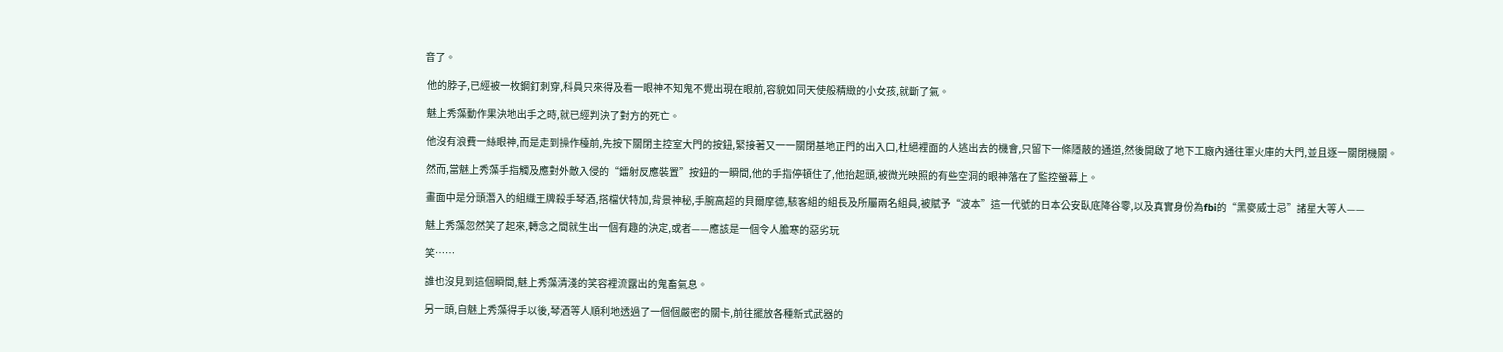音了。

 他的脖子,已經被一枚鋼釘刺穿,科員只來得及看一眼神不知鬼不覺出現在眼前,容貌如同天使般精緻的小女孩,就斷了氣。

 魅上秀藻動作果決地出手之時,就已經判決了對方的死亡。

 他沒有浪費一絲眼神,而是走到操作檯前,先按下關閉主控室大門的按鈕,緊接著又一一關閉基地正門的出入口,杜絕裡面的人逃出去的機會,只留下一條隱蔽的通道,然後開啟了地下工廠內通往軍火庫的大門,並且逐一關閉機關。

 然而,當魅上秀藻手指觸及應對外敵入侵的“鐳射反應裝置”按鈕的一瞬間,他的手指停頓住了,他抬起頭,被微光映照的有些空洞的眼神落在了監控螢幕上。

 畫面中是分頭潛入的組織王牌殺手琴酒,搭檔伏特加,背景神秘,手腕高超的貝爾摩德,駭客組的組長及所屬兩名組員,被賦予“波本”這一代號的日本公安臥底降谷零,以及真實身份為fbi的“黑麥威士忌”諸星大等人——

 魅上秀藻忽然笑了起來,轉念之間就生出一個有趣的決定,或者——應該是一個令人膽寒的惡劣玩

 笑……

 誰也沒見到這個瞬間,魅上秀藻清淺的笑容裡流露出的鬼畜氣息。

 另一頭,自魅上秀藻得手以後,琴酒等人順利地透過了一個個嚴密的關卡,前往擺放各種新式武器的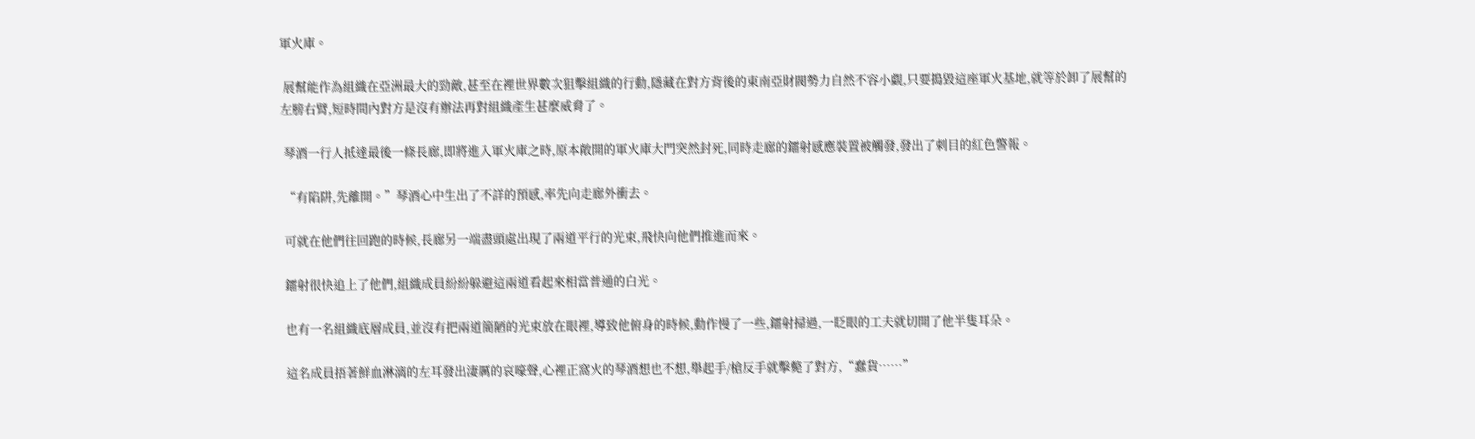軍火庫。

 展幫能作為組織在亞洲最大的勁敵,甚至在裡世界數次狙擊組織的行動,隱藏在對方背後的東南亞財閥勢力自然不容小覷,只要搗毀這座軍火基地,就等於卸了展幫的左膀右臂,短時間內對方是沒有辦法再對組織產生甚麼威脅了。

 琴酒一行人抵達最後一條長廊,即將進入軍火庫之時,原本敞開的軍火庫大門突然封死,同時走廊的鐳射感應裝置被觸發,發出了刺目的紅色警報。

 “有陷阱,先離開。”琴酒心中生出了不詳的預感,率先向走廊外衝去。

 可就在他們往回跑的時候,長廊另一端盡頭處出現了兩道平行的光束,飛快向他們推進而來。

 鐳射很快追上了他們,組織成員紛紛躲避這兩道看起來相當普通的白光。

 也有一名組織底層成員,並沒有把兩道簡陋的光束放在眼裡,導致他俯身的時候,動作慢了一些,鐳射掃過,一眨眼的工夫就切開了他半隻耳朵。

 這名成員捂著鮮血淋漓的左耳發出淒厲的哀嚎聲,心裡正窩火的琴酒想也不想,舉起手/槍反手就擊斃了對方,“蠢貨……”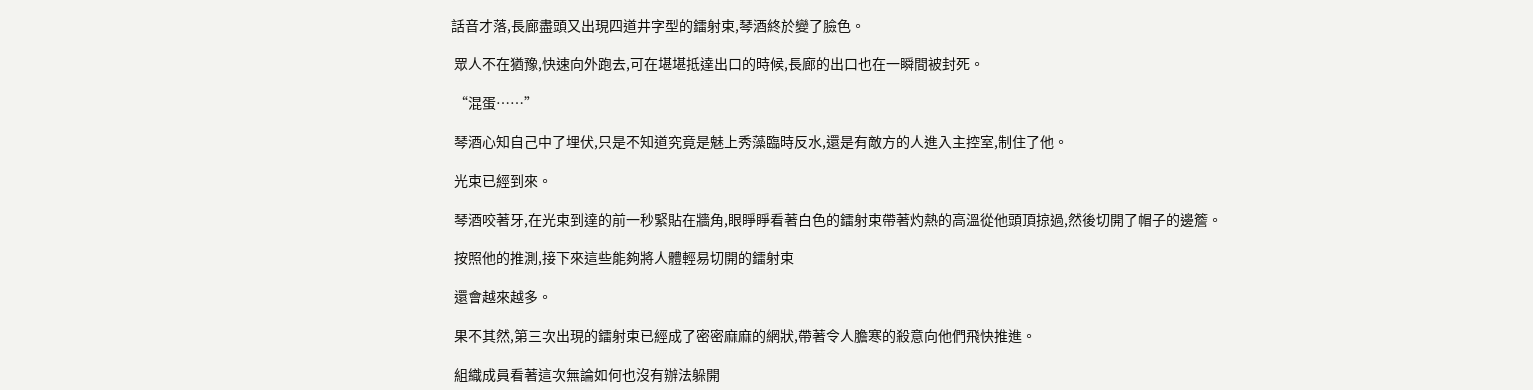話音才落,長廊盡頭又出現四道井字型的鐳射束,琴酒終於變了臉色。

 眾人不在猶豫,快速向外跑去,可在堪堪抵達出口的時候,長廊的出口也在一瞬間被封死。

 “混蛋……”

 琴酒心知自己中了埋伏,只是不知道究竟是魅上秀藻臨時反水,還是有敵方的人進入主控室,制住了他。

 光束已經到來。

 琴酒咬著牙,在光束到達的前一秒緊貼在牆角,眼睜睜看著白色的鐳射束帶著灼熱的高溫從他頭頂掠過,然後切開了帽子的邊簷。

 按照他的推測,接下來這些能夠將人體輕易切開的鐳射束

 還會越來越多。

 果不其然,第三次出現的鐳射束已經成了密密麻麻的網狀,帶著令人膽寒的殺意向他們飛快推進。

 組織成員看著這次無論如何也沒有辦法躲開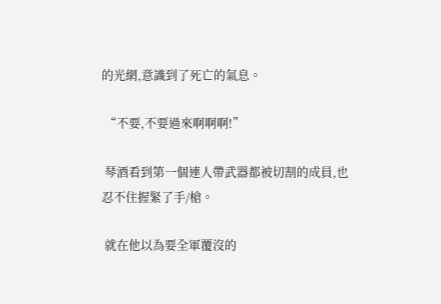的光網,意識到了死亡的氣息。

 “不要,不要過來啊啊啊!”

 琴酒看到第一個連人帶武器都被切割的成員,也忍不住握緊了手/槍。

 就在他以為要全軍覆沒的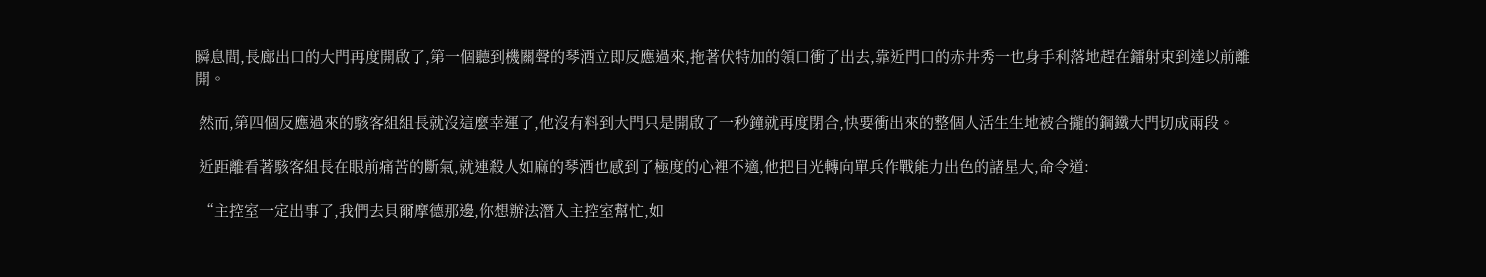瞬息間,長廊出口的大門再度開啟了,第一個聽到機關聲的琴酒立即反應過來,拖著伏特加的領口衝了出去,靠近門口的赤井秀一也身手利落地趕在鐳射束到達以前離開。

 然而,第四個反應過來的駭客組組長就沒這麼幸運了,他沒有料到大門只是開啟了一秒鐘就再度閉合,快要衝出來的整個人活生生地被合攏的鋼鐵大門切成兩段。

 近距離看著駭客組長在眼前痛苦的斷氣,就連殺人如麻的琴酒也感到了極度的心裡不適,他把目光轉向單兵作戰能力出色的諸星大,命令道:

 “主控室一定出事了,我們去貝爾摩德那邊,你想辦法潛入主控室幫忙,如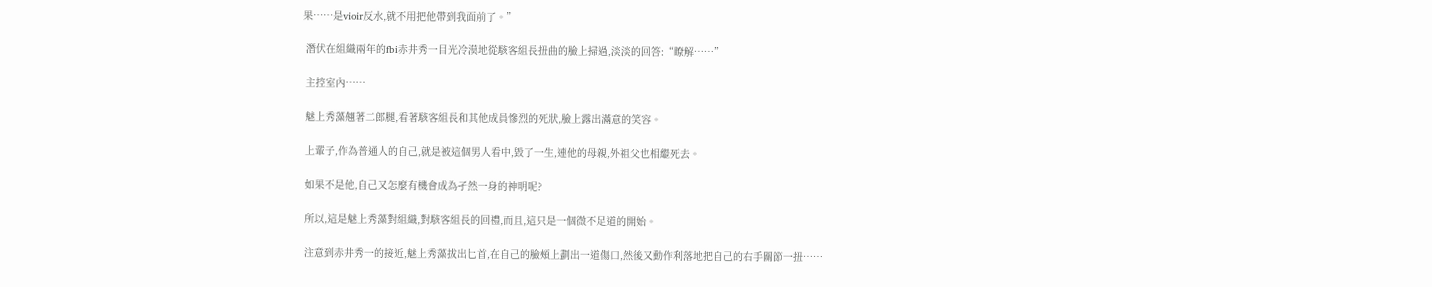果……是vioir反水,就不用把他帶到我面前了。”

 潛伏在組織兩年的fbi赤井秀一目光冷漠地從駭客組長扭曲的臉上掃過,淡淡的回答:“瞭解……”

 主控室內……

 魅上秀藻翹著二郎腿,看著駭客組長和其他成員慘烈的死狀,臉上露出滿意的笑容。

 上輩子,作為普通人的自己,就是被這個男人看中,毀了一生,連他的母親,外祖父也相繼死去。

 如果不是他,自己又怎麼有機會成為孑然一身的神明呢?

 所以,這是魅上秀藻對組織,對駭客組長的回禮,而且,這只是一個微不足道的開始。

 注意到赤井秀一的接近,魅上秀藻拔出匕首,在自己的臉頰上劃出一道傷口,然後又動作利落地把自己的右手關節一扭……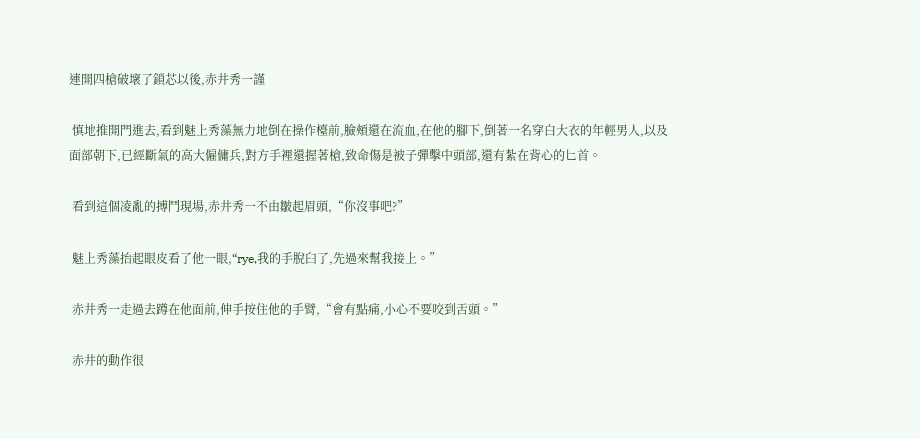連開四槍破壞了鎖芯以後,赤井秀一謹

 慎地推開門進去,看到魅上秀藻無力地倒在操作檯前,臉頰還在流血,在他的腳下,倒著一名穿白大衣的年輕男人,以及面部朝下,已經斷氣的高大僱傭兵,對方手裡還握著槍,致命傷是被子彈擊中頭部,還有紮在背心的匕首。

 看到這個凌亂的搏鬥現場,赤井秀一不由皺起眉頭,“你沒事吧?”

 魅上秀藻抬起眼皮看了他一眼,“rye,我的手脫臼了,先過來幫我接上。”

 赤井秀一走過去蹲在他面前,伸手按住他的手臂,“會有點痛,小心不要咬到舌頭。”

 赤井的動作很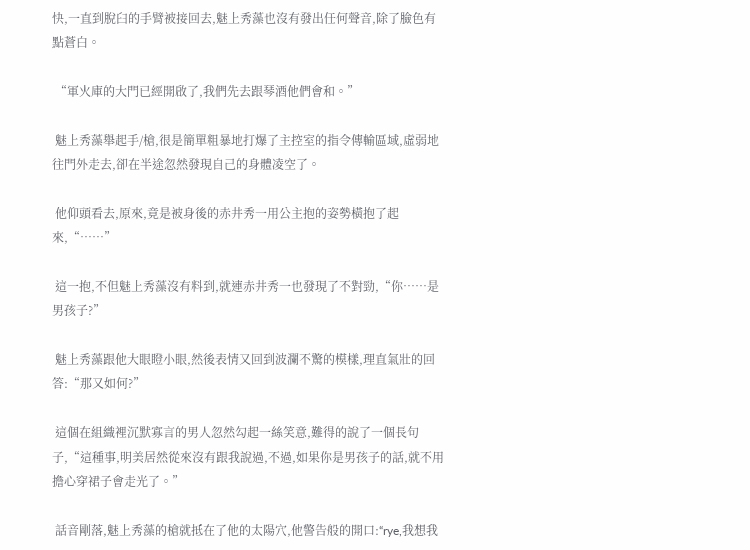快,一直到脫臼的手臂被接回去,魅上秀藻也沒有發出任何聲音,除了臉色有點蒼白。

 “軍火庫的大門已經開啟了,我們先去跟琴酒他們會和。”

 魅上秀藻舉起手/槍,很是簡單粗暴地打爆了主控室的指令傳輸區域,虛弱地往門外走去,卻在半途忽然發現自己的身體凌空了。

 他仰頭看去,原來,竟是被身後的赤井秀一用公主抱的姿勢橫抱了起來,“……”

 這一抱,不但魅上秀藻沒有料到,就連赤井秀一也發現了不對勁,“你……是男孩子?”

 魅上秀藻跟他大眼瞪小眼,然後表情又回到波瀾不驚的模樣,理直氣壯的回答:“那又如何?”

 這個在組織裡沉默寡言的男人忽然勾起一絲笑意,難得的說了一個長句子,“這種事,明美居然從來沒有跟我說過,不過,如果你是男孩子的話,就不用擔心穿裙子會走光了。”

 話音剛落,魅上秀藻的槍就抵在了他的太陽穴,他警告般的開口:“rye,我想我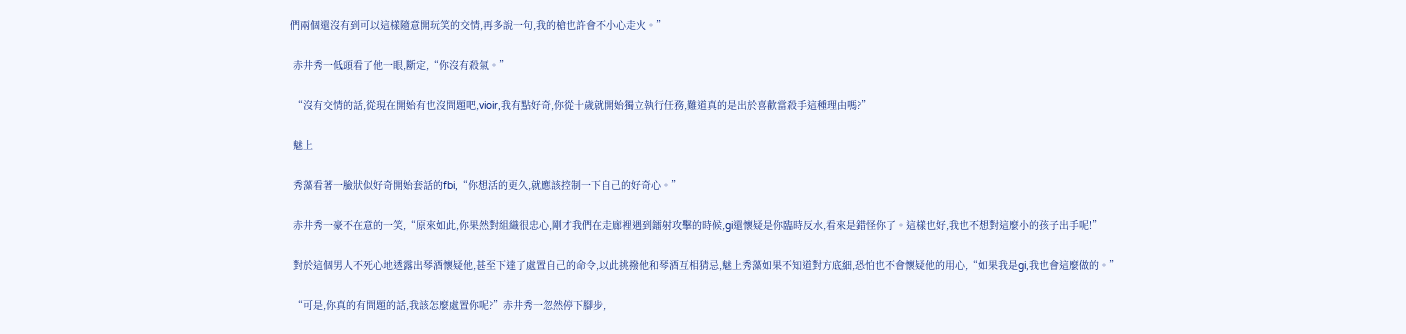們兩個還沒有到可以這樣隨意開玩笑的交情,再多說一句,我的槍也許會不小心走火。”

 赤井秀一低頭看了他一眼,斷定,“你沒有殺氣。”

 “沒有交情的話,從現在開始有也沒問題吧,vioir,我有點好奇,你從十歲就開始獨立執行任務,難道真的是出於喜歡當殺手這種理由嗎?”

 魅上

 秀藻看著一臉狀似好奇開始套話的fbi,“你想活的更久,就應該控制一下自己的好奇心。”

 赤井秀一豪不在意的一笑,“原來如此,你果然對組織很忠心,剛才我們在走廊裡遇到鐳射攻擊的時候,gi還懷疑是你臨時反水,看來是錯怪你了。這樣也好,我也不想對這麼小的孩子出手呢!”

 對於這個男人不死心地透露出琴酒懷疑他,甚至下達了處置自己的命令,以此挑撥他和琴酒互相猜忌,魅上秀藻如果不知道對方底細,恐怕也不會懷疑他的用心,“如果我是gi,我也會這麼做的。”

 “可是,你真的有問題的話,我該怎麼處置你呢?”赤井秀一忽然停下腳步,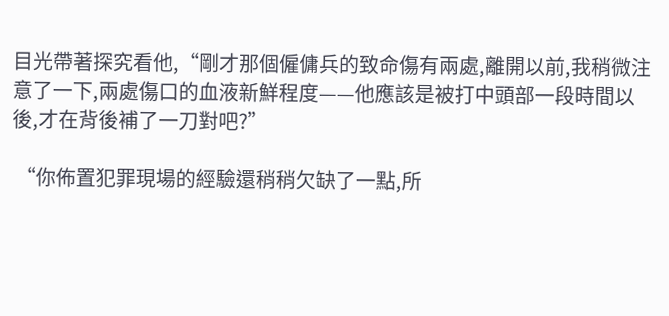目光帶著探究看他,“剛才那個僱傭兵的致命傷有兩處,離開以前,我稍微注意了一下,兩處傷口的血液新鮮程度——他應該是被打中頭部一段時間以後,才在背後補了一刀對吧?”

 “你佈置犯罪現場的經驗還稍稍欠缺了一點,所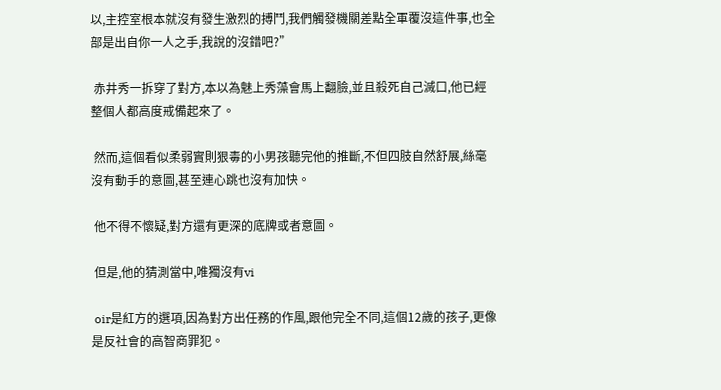以,主控室根本就沒有發生激烈的搏鬥,我們觸發機關差點全軍覆沒這件事,也全部是出自你一人之手,我說的沒錯吧?”

 赤井秀一拆穿了對方,本以為魅上秀藻會馬上翻臉,並且殺死自己滅口,他已經整個人都高度戒備起來了。

 然而,這個看似柔弱實則狠毒的小男孩聽完他的推斷,不但四肢自然舒展,絲毫沒有動手的意圖,甚至連心跳也沒有加快。

 他不得不懷疑,對方還有更深的底牌或者意圖。

 但是,他的猜測當中,唯獨沒有vi

 oir是紅方的選項,因為對方出任務的作風,跟他完全不同,這個12歲的孩子,更像是反社會的高智商罪犯。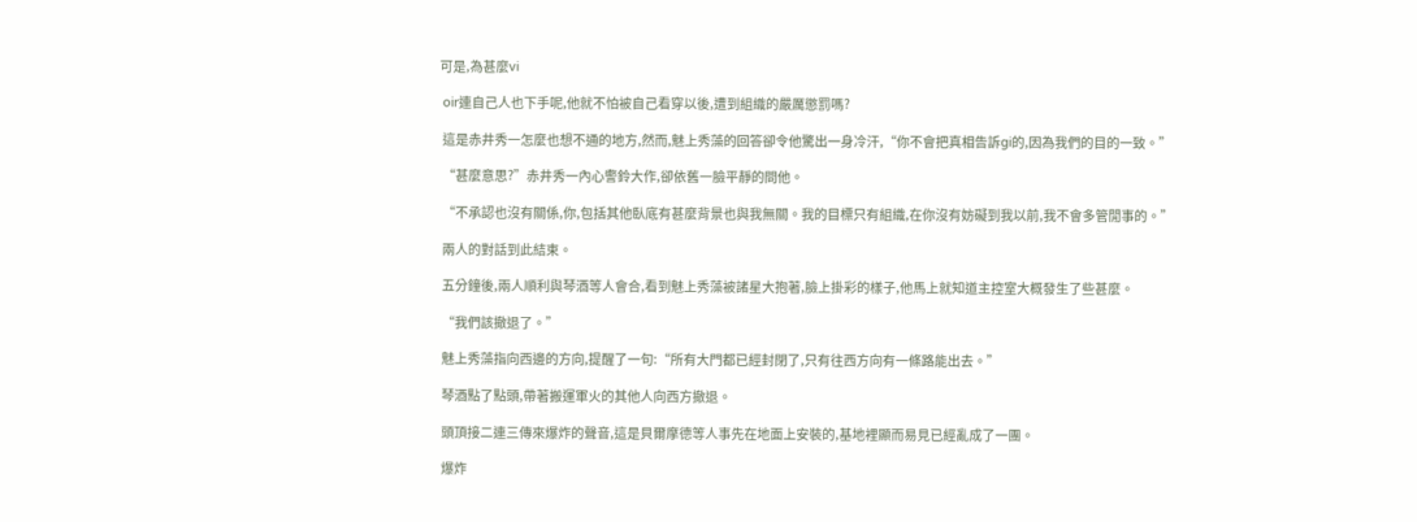可是,為甚麼vi

 oir連自己人也下手呢,他就不怕被自己看穿以後,遭到組織的嚴厲懲罰嗎?

 這是赤井秀一怎麼也想不通的地方,然而,魅上秀藻的回答卻令他驚出一身冷汗,“你不會把真相告訴gi的,因為我們的目的一致。”

 “甚麼意思?”赤井秀一內心警鈴大作,卻依舊一臉平靜的問他。

 “不承認也沒有關係,你,包括其他臥底有甚麼背景也與我無關。我的目標只有組織,在你沒有妨礙到我以前,我不會多管閒事的。”

 兩人的對話到此結束。

 五分鐘後,兩人順利與琴酒等人會合,看到魅上秀藻被諸星大抱著,臉上掛彩的樣子,他馬上就知道主控室大概發生了些甚麼。

 “我們該撤退了。”

 魅上秀藻指向西邊的方向,提醒了一句:“所有大門都已經封閉了,只有往西方向有一條路能出去。”

 琴酒點了點頭,帶著搬運軍火的其他人向西方撤退。

 頭頂接二連三傳來爆炸的聲音,這是貝爾摩德等人事先在地面上安裝的,基地裡顯而易見已經亂成了一團。

 爆炸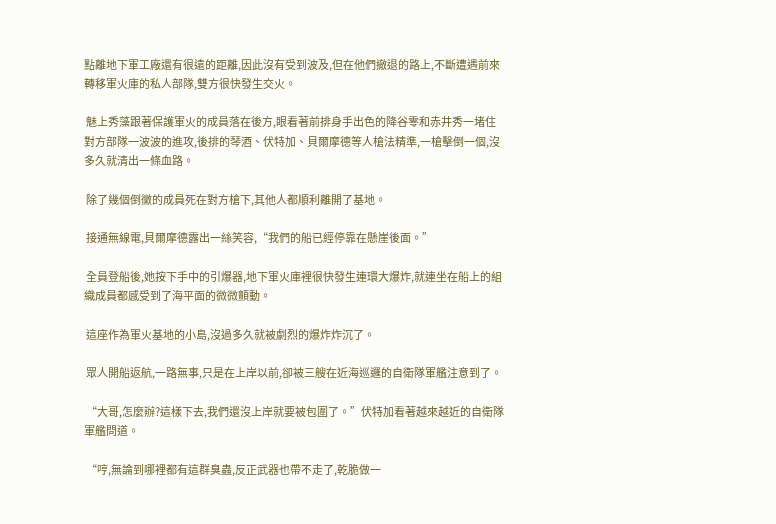點離地下軍工廠還有很遠的距離,因此沒有受到波及,但在他們撤退的路上,不斷遭遇前來轉移軍火庫的私人部隊,雙方很快發生交火。

 魅上秀藻跟著保護軍火的成員落在後方,眼看著前排身手出色的降谷零和赤井秀一堵住對方部隊一波波的進攻,後排的琴酒、伏特加、貝爾摩德等人槍法精準,一槍擊倒一個,沒多久就清出一條血路。

 除了幾個倒黴的成員死在對方槍下,其他人都順利離開了基地。

 接通無線電,貝爾摩德露出一絲笑容,“我們的船已經停靠在懸崖後面。”

 全員登船後,她按下手中的引爆器,地下軍火庫裡很快發生連環大爆炸,就連坐在船上的組織成員都感受到了海平面的微微顫動。

 這座作為軍火基地的小島,沒過多久就被劇烈的爆炸炸沉了。

 眾人開船返航,一路無事,只是在上岸以前,卻被三艘在近海巡邏的自衛隊軍艦注意到了。

 “大哥,怎麼辦?這樣下去,我們還沒上岸就要被包圍了。”伏特加看著越來越近的自衛隊軍艦問道。

 “哼,無論到哪裡都有這群臭蟲,反正武器也帶不走了,乾脆做一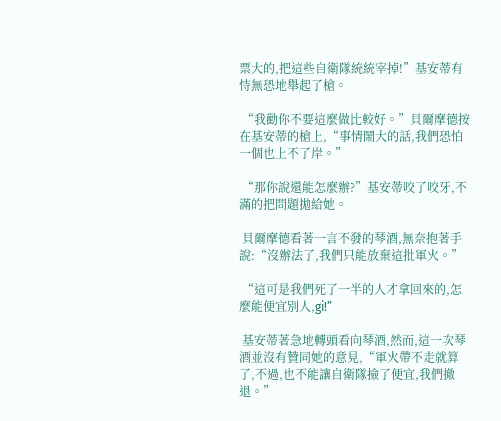票大的,把這些自衛隊統統宰掉!”基安蒂有恃無恐地舉起了槍。

 “我勸你不要這麼做比較好。”貝爾摩德按在基安蒂的槍上,“事情鬧大的話,我們恐怕一個也上不了岸。”

 “那你說還能怎麼辦?”基安蒂咬了咬牙,不滿的把問題拋給她。

 貝爾摩德看著一言不發的琴酒,無奈抱著手說:“沒辦法了,我們只能放棄這批軍火。”

 “這可是我們死了一半的人才拿回來的,怎麼能便宜別人,gi!”

 基安蒂著急地轉頭看向琴酒,然而,這一次琴酒並沒有贊同她的意見,“軍火帶不走就算了,不過,也不能讓自衛隊撿了便宜,我們撤退。”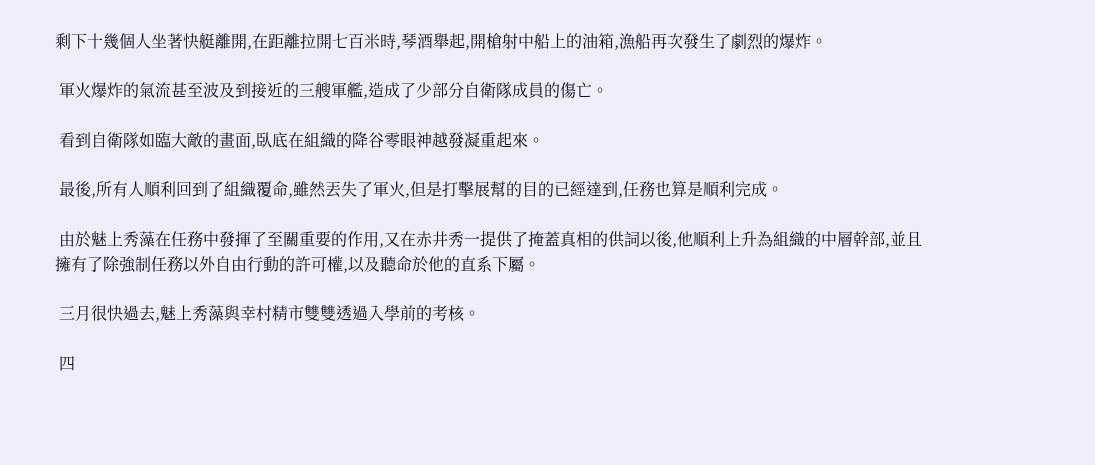剩下十幾個人坐著快艇離開,在距離拉開七百米時,琴酒舉起,開槍射中船上的油箱,漁船再次發生了劇烈的爆炸。

 軍火爆炸的氣流甚至波及到接近的三艘軍艦,造成了少部分自衛隊成員的傷亡。

 看到自衛隊如臨大敵的畫面,臥底在組織的降谷零眼神越發凝重起來。

 最後,所有人順利回到了組織覆命,雖然丟失了軍火,但是打擊展幫的目的已經達到,任務也算是順利完成。

 由於魅上秀藻在任務中發揮了至關重要的作用,又在赤井秀一提供了掩蓋真相的供詞以後,他順利上升為組織的中層幹部,並且擁有了除強制任務以外自由行動的許可權,以及聽命於他的直系下屬。

 三月很快過去,魅上秀藻與幸村精市雙雙透過入學前的考核。

 四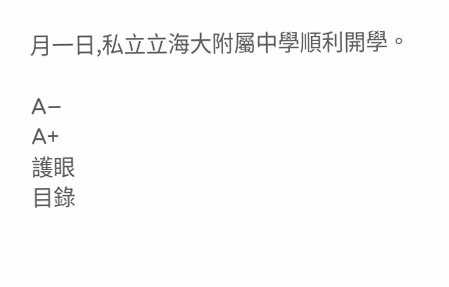月一日,私立立海大附屬中學順利開學。

A−
A+
護眼
目錄